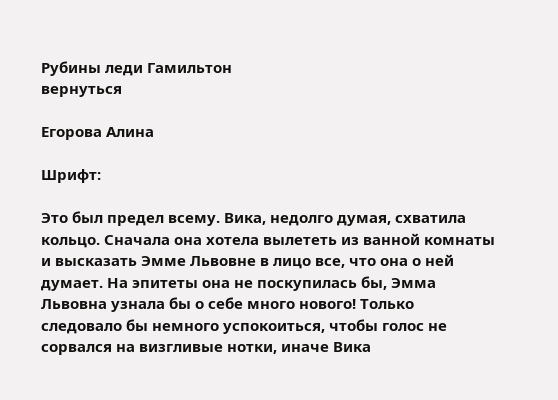Рубины леди Гамильтон
вернуться

Егорова Алина

Шрифт:

Это был предел всему. Вика, недолго думая, схватила кольцо. Сначала она хотела вылететь из ванной комнаты и высказать Эмме Львовне в лицо все, что она о ней думает. На эпитеты она не поскупилась бы, Эмма Львовна узнала бы о себе много нового! Только следовало бы немного успокоиться, чтобы голос не сорвался на визгливые нотки, иначе Вика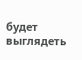будет выглядеть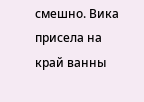смешно. Вика присела на край ванны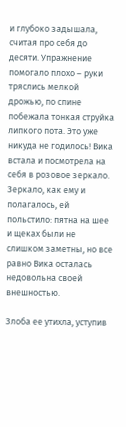и глубоко задышала, считая про себя до десяти. Упражнение помогало плохо – руки тряслись мелкой дрожью, по спине побежала тонкая струйка липкого пота. Это уже никуда не годилось! Вика встала и посмотрела на себя в розовое зеркало. Зеркало, как ему и полагалось, ей польстило: пятна на шее и щеках были не слишком заметны, но все равно Вика осталась недовольна своей внешностью.

Злоба ее утихла, уступив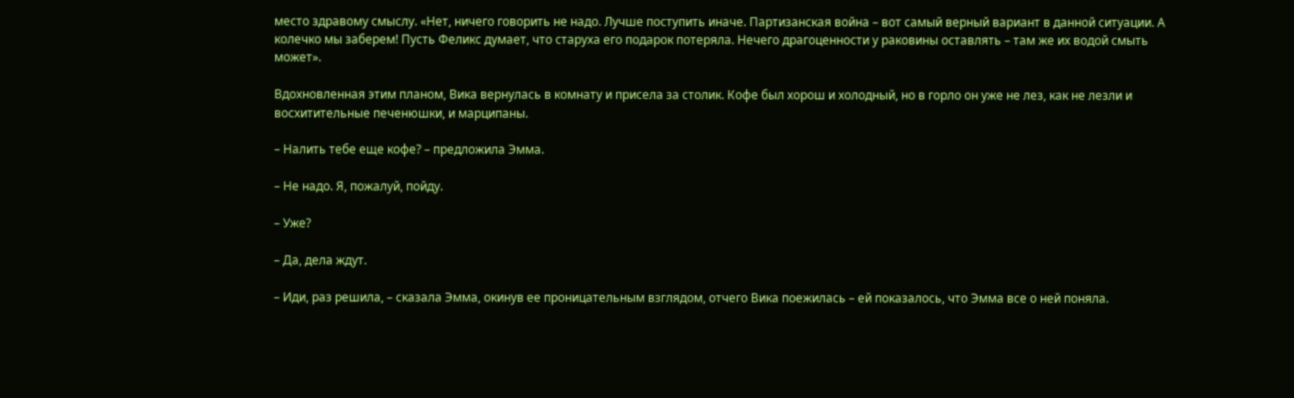место здравому смыслу. «Нет, ничего говорить не надо. Лучше поступить иначе. Партизанская война – вот самый верный вариант в данной ситуации. А колечко мы заберем! Пусть Феликс думает, что старуха его подарок потеряла. Нечего драгоценности у раковины оставлять – там же их водой смыть может».

Вдохновленная этим планом, Вика вернулась в комнату и присела за столик. Кофе был хорош и холодный, но в горло он уже не лез, как не лезли и восхитительные печенюшки, и марципаны.

– Налить тебе еще кофе? – предложила Эмма.

– Не надо. Я, пожалуй, пойду.

– Уже?

– Да, дела ждут.

– Иди, раз решила, – сказала Эмма, окинув ее проницательным взглядом, отчего Вика поежилась – ей показалось, что Эмма все о ней поняла.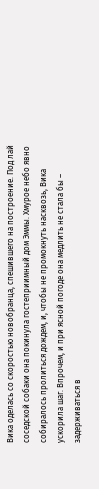Вика оделась со скоростью новобранца, спешившего на построение. Под лай соседской собаки она покинула гостеприимный дом Эммы. Хмурое небо явно собиралось пролиться дождем, и, чтобы не промокнуть насквозь, Вика ускорила шаг. Впрочем, и при ясной погоде она медлить не стала бы – задерживаться в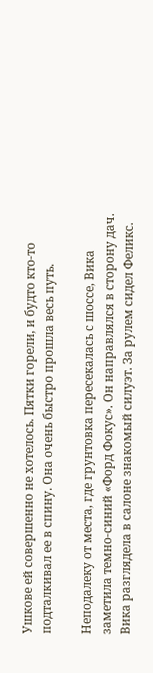Ушкове ей совершенно не хотелось. Пятки горели, и будто кто-то подталкивал ее в спину. Она очень быстро прошла весь путь.

Неподалеку от места, где грунтовка пересекалась с шоссе, Вика заметила темно-синий «Форд Фокус». Он направлялся в сторону дач. Вика разглядела в салоне знакомый силуэт. За рулем сидел Феликс.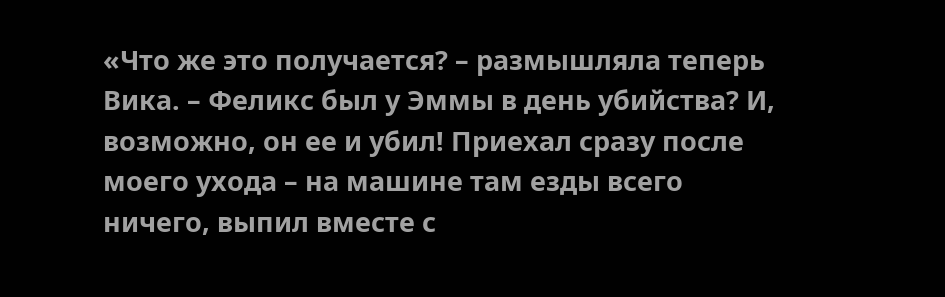«Что же это получается? – размышляла теперь Вика. – Феликс был у Эммы в день убийства? И, возможно, он ее и убил! Приехал сразу после моего ухода – на машине там езды всего ничего, выпил вместе с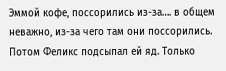Эммой кофе, поссорились из-за…. в общем неважно, из-за чего там они поссорились. Потом Феликс подсыпал ей яд. Только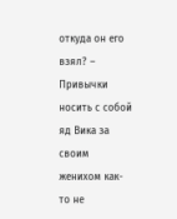откуда он его взял? – Привычки носить с собой яд Вика за своим женихом как-то не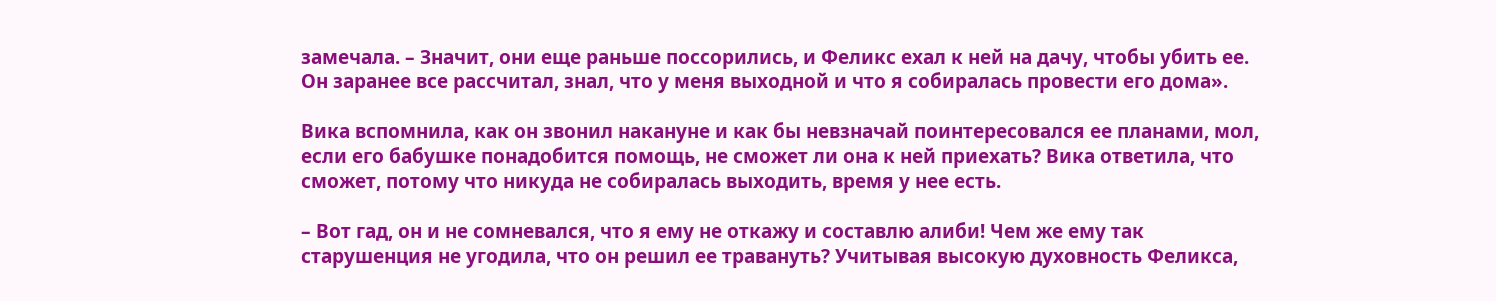замечала. – Значит, они еще раньше поссорились, и Феликс ехал к ней на дачу, чтобы убить ее. Он заранее все рассчитал, знал, что у меня выходной и что я собиралась провести его дома».

Вика вспомнила, как он звонил накануне и как бы невзначай поинтересовался ее планами, мол, если его бабушке понадобится помощь, не сможет ли она к ней приехать? Вика ответила, что сможет, потому что никуда не собиралась выходить, время у нее есть.

– Вот гад, он и не сомневался, что я ему не откажу и составлю алиби! Чем же ему так старушенция не угодила, что он решил ее травануть? Учитывая высокую духовность Феликса,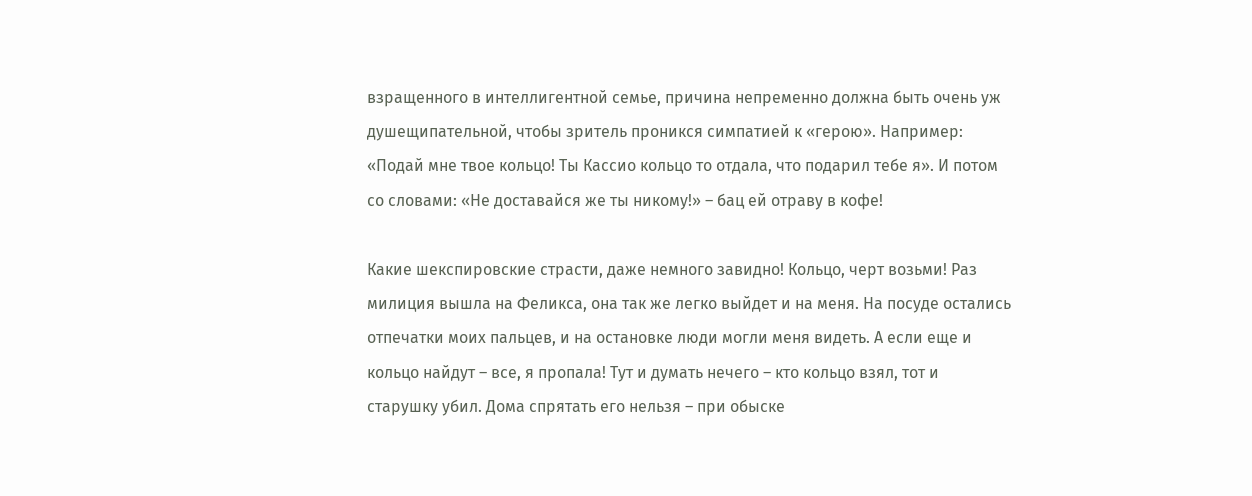взращенного в интеллигентной семье, причина непременно должна быть очень уж душещипательной, чтобы зритель проникся симпатией к «герою». Например: «Подай мне твое кольцо! Ты Кассио кольцо то отдала, что подарил тебе я». И потом со словами: «Не доставайся же ты никому!» – бац ей отраву в кофе!

Какие шекспировские страсти, даже немного завидно! Кольцо, черт возьми! Раз милиция вышла на Феликса, она так же легко выйдет и на меня. На посуде остались отпечатки моих пальцев, и на остановке люди могли меня видеть. А если еще и кольцо найдут – все, я пропала! Тут и думать нечего – кто кольцо взял, тот и старушку убил. Дома спрятать его нельзя – при обыске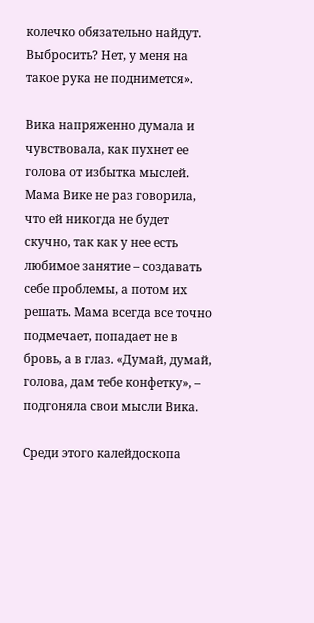колечко обязательно найдут. Выбросить? Нет, у меня на такое рука не поднимется».

Вика напряженно думала и чувствовала, как пухнет ее голова от избытка мыслей. Мама Вике не раз говорила, что ей никогда не будет скучно, так как у нее есть любимое занятие – создавать себе проблемы, а потом их решать. Мама всегда все точно подмечает, попадает не в бровь, а в глаз. «Думай, думай, голова, дам тебе конфетку», – подгоняла свои мысли Вика.

Среди этого калейдоскопа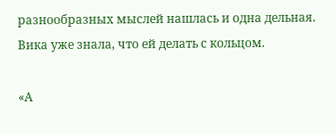разнообразных мыслей нашлась и одна дельная. Вика уже знала, что ей делать с кольцом.

«А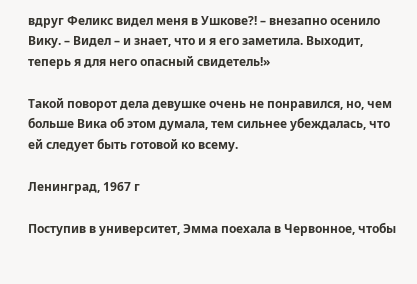вдруг Феликс видел меня в Ушкове?! – внезапно осенило Вику. – Видел – и знает, что и я его заметила. Выходит, теперь я для него опасный свидетель!»

Такой поворот дела девушке очень не понравился, но, чем больше Вика об этом думала, тем сильнее убеждалась, что ей следует быть готовой ко всему.

Ленинград, 1967 г

Поступив в университет, Эмма поехала в Червонное, чтобы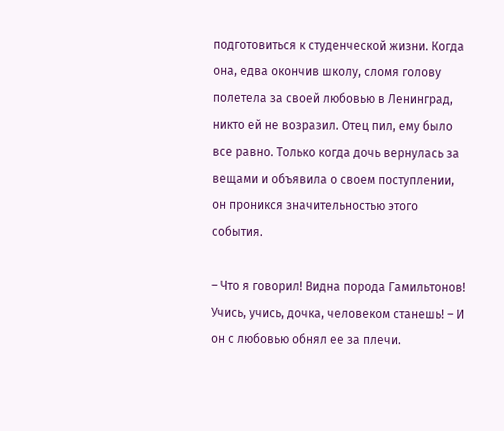подготовиться к студенческой жизни. Когда она, едва окончив школу, сломя голову полетела за своей любовью в Ленинград, никто ей не возразил. Отец пил, ему было все равно. Только когда дочь вернулась за вещами и объявила о своем поступлении, он проникся значительностью этого события.

– Что я говорил! Видна порода Гамильтонов! Учись, учись, дочка, человеком станешь! – И он с любовью обнял ее за плечи.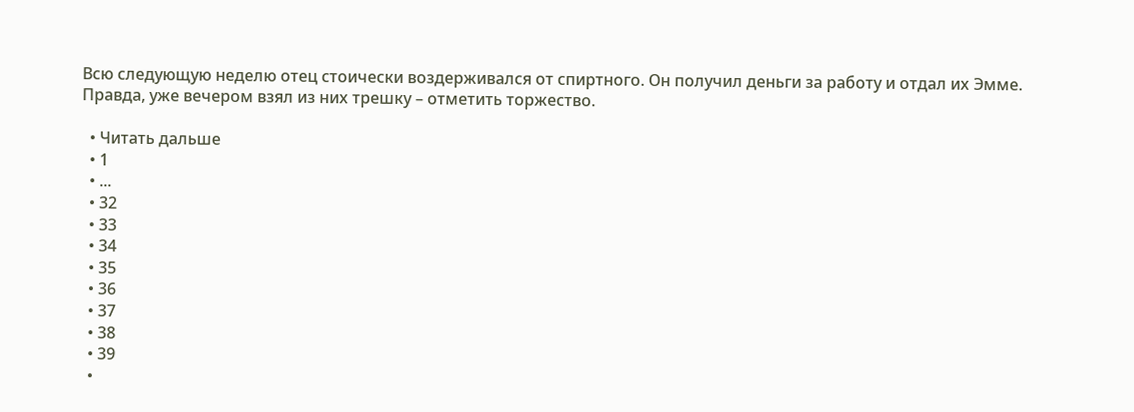Всю следующую неделю отец стоически воздерживался от спиртного. Он получил деньги за работу и отдал их Эмме. Правда, уже вечером взял из них трешку – отметить торжество.

  • Читать дальше
  • 1
  • ...
  • 32
  • 33
  • 34
  • 35
  • 36
  • 37
  • 38
  • 39
  •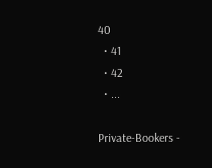40
  • 41
  • 42
  • ...

Private-Bookers -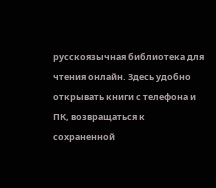русскоязычная библиотека для чтения онлайн. Здесь удобно открывать книги с телефона и ПК, возвращаться к сохраненной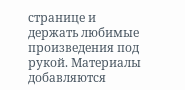странице и держать любимые произведения под рукой. Материалы добавляются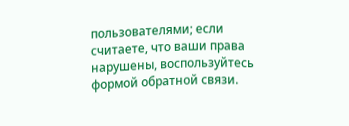пользователями; если считаете, что ваши права нарушены, воспользуйтесь формой обратной связи.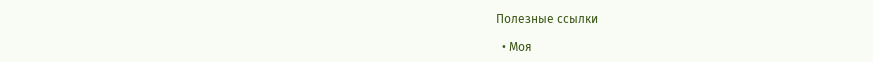Полезные ссылки

  • Моя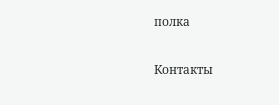полка

Контакты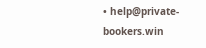• help@private-bookers.win